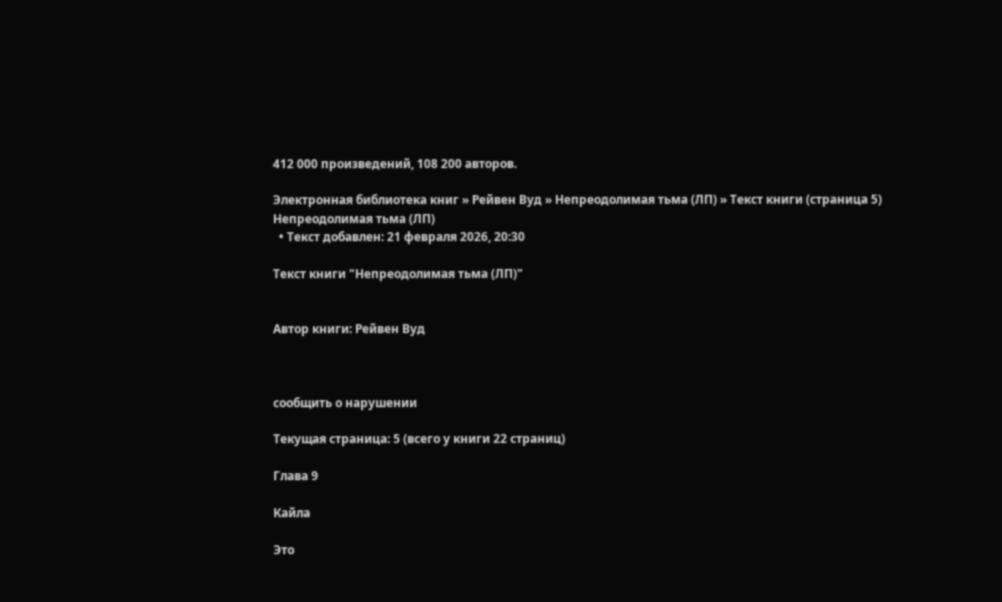412 000 произведений, 108 200 авторов.

Электронная библиотека книг » Рейвен Вуд » Непреодолимая тьма (ЛП) » Текст книги (страница 5)
Непреодолимая тьма (ЛП)
  • Текст добавлен: 21 февраля 2026, 20:30

Текст книги "Непреодолимая тьма (ЛП)"


Автор книги: Рейвен Вуд



сообщить о нарушении

Текущая страница: 5 (всего у книги 22 страниц)

Глава 9

Кайла

Это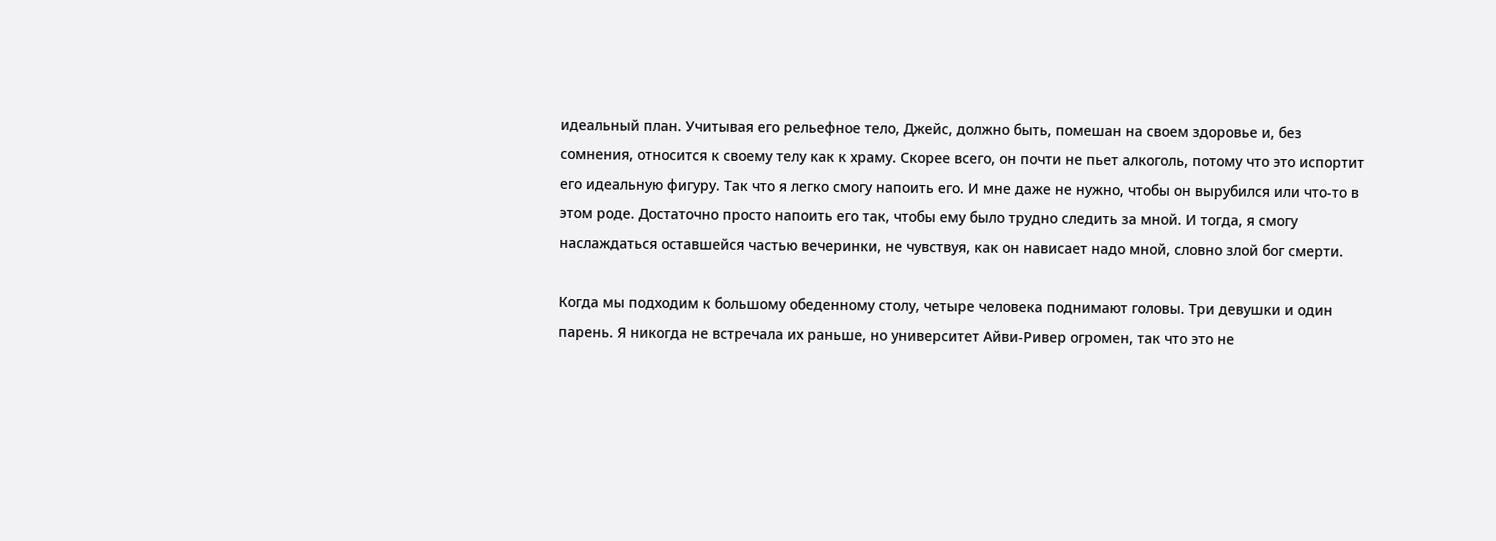идеальный план. Учитывая его рельефное тело, Джейс, должно быть, помешан на своем здоровье и, без сомнения, относится к своему телу как к храму. Скорее всего, он почти не пьет алкоголь, потому что это испортит его идеальную фигуру. Так что я легко смогу напоить его. И мне даже не нужно, чтобы он вырубился или что-то в этом роде. Достаточно просто напоить его так, чтобы ему было трудно следить за мной. И тогда, я смогу наслаждаться оставшейся частью вечеринки, не чувствуя, как он нависает надо мной, словно злой бог смерти.

Когда мы подходим к большому обеденному столу, четыре человека поднимают головы. Три девушки и один парень. Я никогда не встречала их раньше, но университет Айви-Ривер огромен, так что это не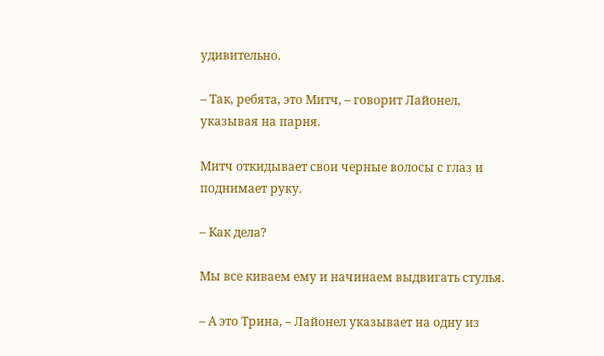удивительно.

– Так, ребята, это Митч, – говорит Лайонел, указывая на парня.

Митч откидывает свои черные волосы с глаз и поднимает руку.

– Как дела?

Мы все киваем ему и начинаем выдвигать стулья.

– А это Трина, – Лайонел указывает на одну из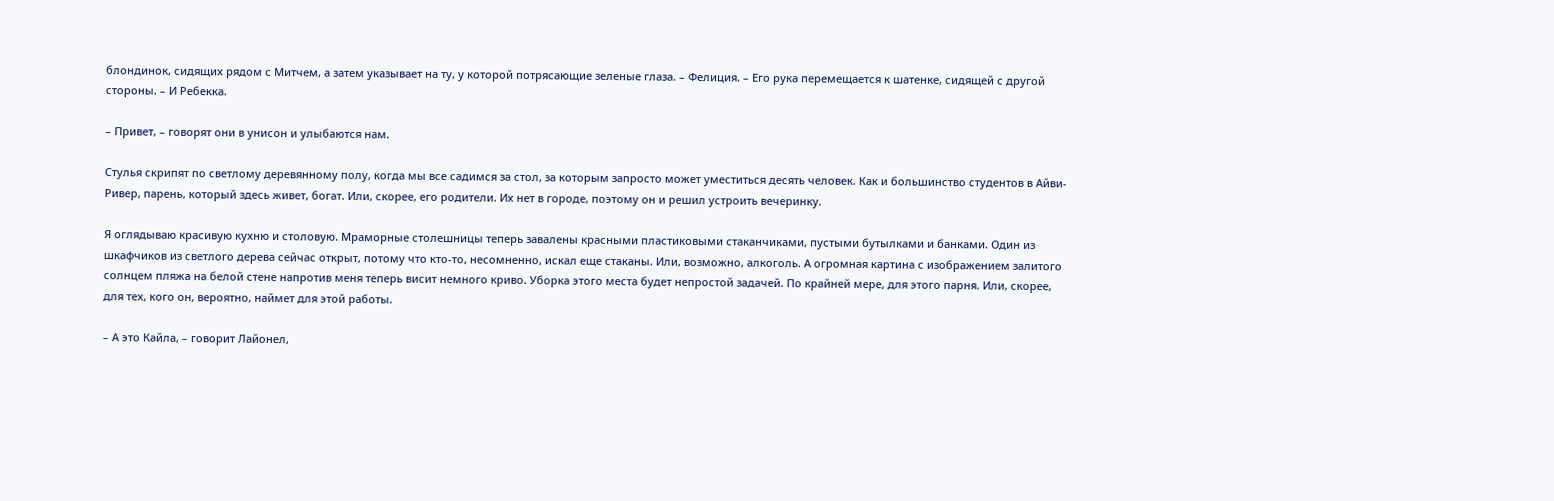блондинок, сидящих рядом с Митчем, а затем указывает на ту, у которой потрясающие зеленые глаза. – Фелиция. – Его рука перемещается к шатенке, сидящей с другой стороны. – И Ребекка.

– Привет, – говорят они в унисон и улыбаются нам.

Стулья скрипят по светлому деревянному полу, когда мы все садимся за стол, за которым запросто может уместиться десять человек. Как и большинство студентов в Айви-Ривер, парень, который здесь живет, богат. Или, скорее, его родители. Их нет в городе, поэтому он и решил устроить вечеринку.

Я оглядываю красивую кухню и столовую. Мраморные столешницы теперь завалены красными пластиковыми стаканчиками, пустыми бутылками и банками. Один из шкафчиков из светлого дерева сейчас открыт, потому что кто-то, несомненно, искал еще стаканы. Или, возможно, алкоголь. А огромная картина с изображением залитого солнцем пляжа на белой стене напротив меня теперь висит немного криво. Уборка этого места будет непростой задачей. По крайней мере, для этого парня. Или, скорее, для тех, кого он, вероятно, наймет для этой работы.

– А это Кайла, – говорит Лайонел,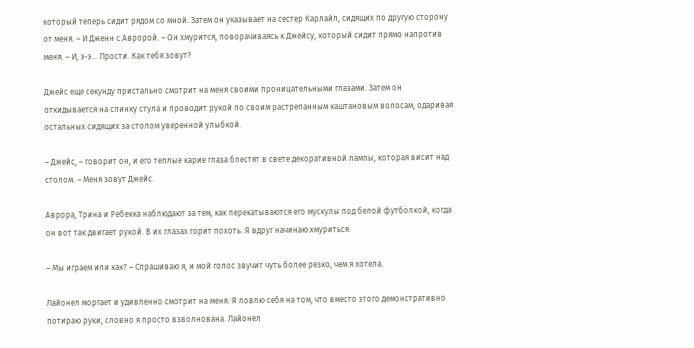который теперь сидит рядом со мной. Затем он указывает на сестер Карлайл, сидящих по другую сторону от меня. – И Дженн с Авророй. – Он хмурится, поворачиваясь к Джейсу, который сидит прямо напротив меня. – И, э-э... Прости. Как тебя зовут?

Джейс еще секунду пристально смотрит на меня своими проницательными глазами. Затем он откидывается на спинку стула и проводит рукой по своим растрепанным каштановым волосам, одаривая остальных сидящих за столом уверенной улыбкой.

– Джейс, – говорит он, и его теплые карие глаза блестят в свете декоративной лампы, которая висит над столом. – Меня зовут Джейс.

Аврора, Трина и Ребекка наблюдают за тем, как перекатываются его мускулы под белой футболкой, когда он вот так двигает рукой. В их глазах горит похоть. Я вдруг начинаю хмуриться.

– Мы играем или как? – Спрашиваю я, и мой голос звучит чуть более резко, чем я хотела.

Лайонел моргает и удивленно смотрит на меня. Я ловлю себя на том, что вместо этого демонстративно потираю руки, словно я просто взволнована. Лайонел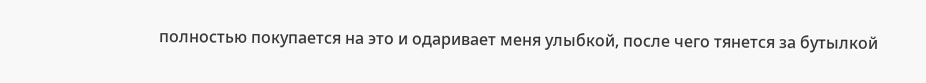полностью покупается на это и одаривает меня улыбкой, после чего тянется за бутылкой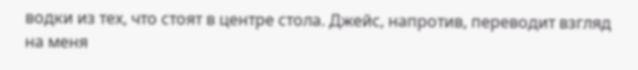водки из тех, что стоят в центре стола. Джейс, напротив, переводит взгляд на меня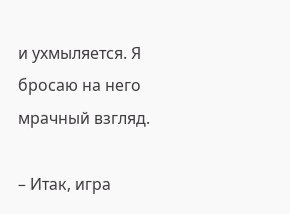и ухмыляется. Я бросаю на него мрачный взгляд.

– Итак, игра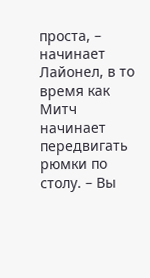проста, – начинает Лайонел, в то время как Митч начинает передвигать рюмки по столу. – Вы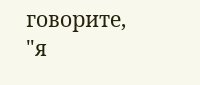говорите, "я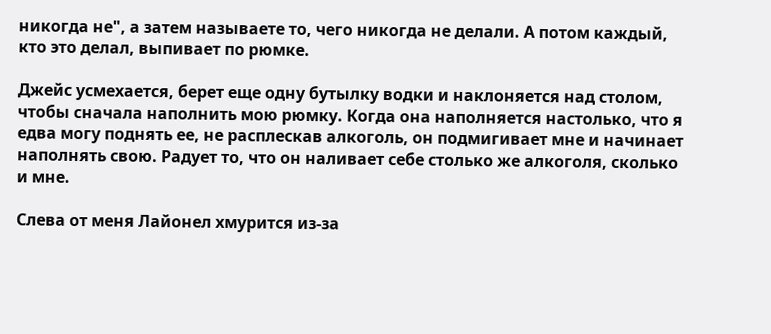никогда не", а затем называете то, чего никогда не делали. А потом каждый, кто это делал, выпивает по рюмке.

Джейс усмехается, берет еще одну бутылку водки и наклоняется над столом, чтобы сначала наполнить мою рюмку. Когда она наполняется настолько, что я едва могу поднять ее, не расплескав алкоголь, он подмигивает мне и начинает наполнять свою. Радует то, что он наливает себе столько же алкоголя, сколько и мне.

Слева от меня Лайонел хмурится из-за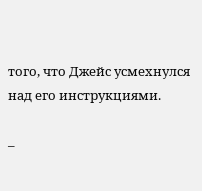того, что Джейс усмехнулся над его инструкциями.

–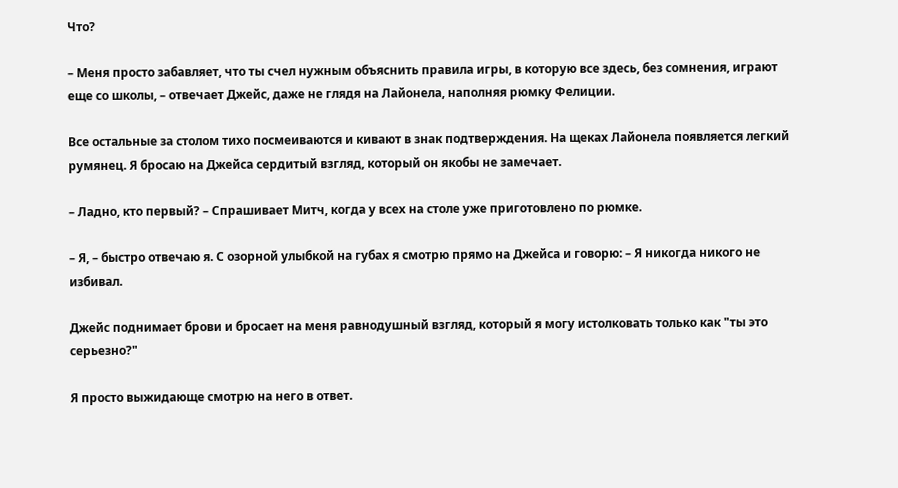Что?

– Меня просто забавляет, что ты счел нужным объяснить правила игры, в которую все здесь, без сомнения, играют еще со школы, – отвечает Джейс, даже не глядя на Лайонела, наполняя рюмку Фелиции.

Все остальные за столом тихо посмеиваются и кивают в знак подтверждения. На щеках Лайонела появляется легкий румянец. Я бросаю на Джейса сердитый взгляд, который он якобы не замечает.

– Ладно, кто первый? – Спрашивает Митч, когда у всех на столе уже приготовлено по рюмке.

– Я, – быстро отвечаю я. С озорной улыбкой на губах я смотрю прямо на Джейса и говорю: – Я никогда никого не избивал.

Джейс поднимает брови и бросает на меня равнодушный взгляд, который я могу истолковать только как "ты это серьезно?"

Я просто выжидающе смотрю на него в ответ.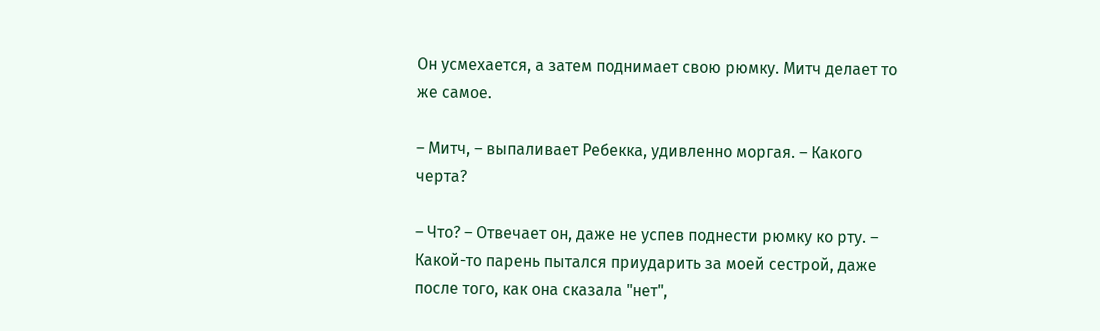Он усмехается, а затем поднимает свою рюмку. Митч делает то же самое.

– Митч, – выпаливает Ребекка, удивленно моргая. – Какого черта?

– Что? – Отвечает он, даже не успев поднести рюмку ко рту. – Какой-то парень пытался приударить за моей сестрой, даже после того, как она сказала "нет",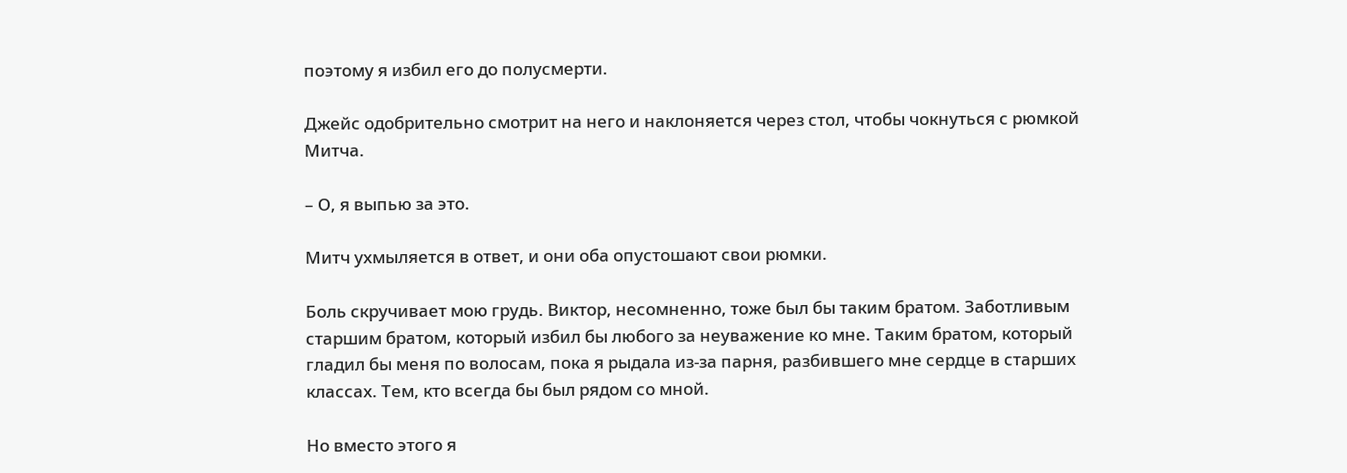поэтому я избил его до полусмерти.

Джейс одобрительно смотрит на него и наклоняется через стол, чтобы чокнуться с рюмкой Митча.

– О, я выпью за это.

Митч ухмыляется в ответ, и они оба опустошают свои рюмки.

Боль скручивает мою грудь. Виктор, несомненно, тоже был бы таким братом. Заботливым старшим братом, который избил бы любого за неуважение ко мне. Таким братом, который гладил бы меня по волосам, пока я рыдала из-за парня, разбившего мне сердце в старших классах. Тем, кто всегда бы был рядом со мной.

Но вместо этого я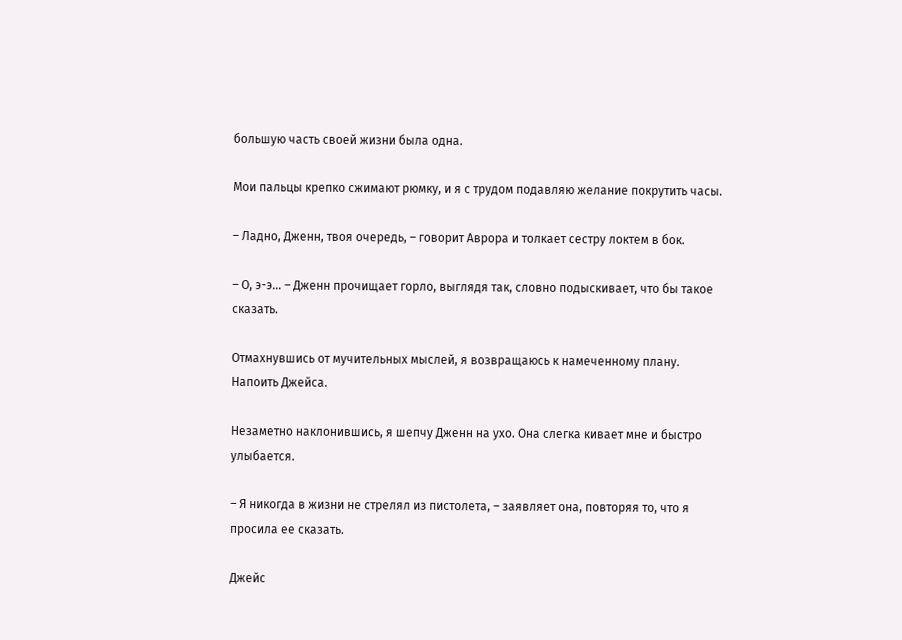большую часть своей жизни была одна.

Мои пальцы крепко сжимают рюмку, и я с трудом подавляю желание покрутить часы.

– Ладно, Дженн, твоя очередь, – говорит Аврора и толкает сестру локтем в бок.

– О, э-э... – Дженн прочищает горло, выглядя так, словно подыскивает, что бы такое сказать.

Отмахнувшись от мучительных мыслей, я возвращаюсь к намеченному плану. Напоить Джейса.

Незаметно наклонившись, я шепчу Дженн на ухо. Она слегка кивает мне и быстро улыбается.

– Я никогда в жизни не стрелял из пистолета, – заявляет она, повторяя то, что я просила ее сказать.

Джейс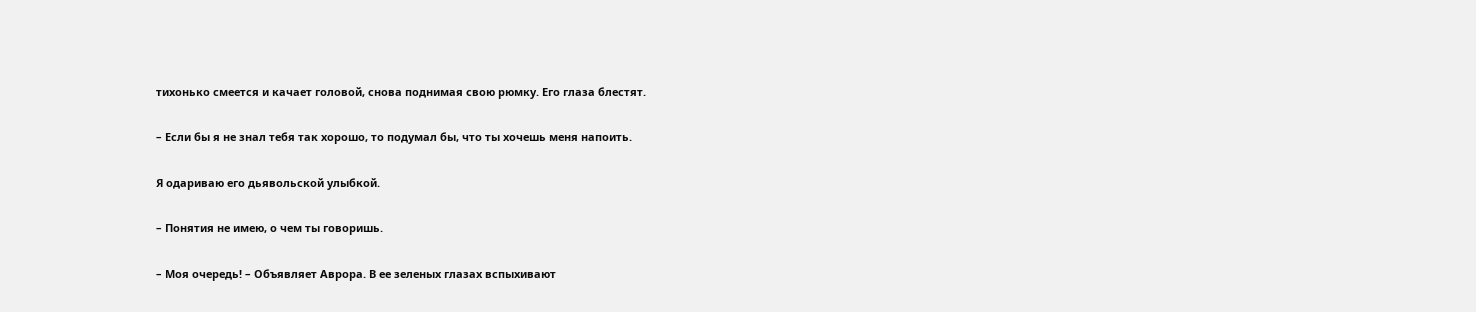тихонько смеется и качает головой, снова поднимая свою рюмку. Его глаза блестят.

– Если бы я не знал тебя так хорошо, то подумал бы, что ты хочешь меня напоить.

Я одариваю его дьявольской улыбкой.

– Понятия не имею, о чем ты говоришь.

– Моя очередь! – Объявляет Аврора. В ее зеленых глазах вспыхивают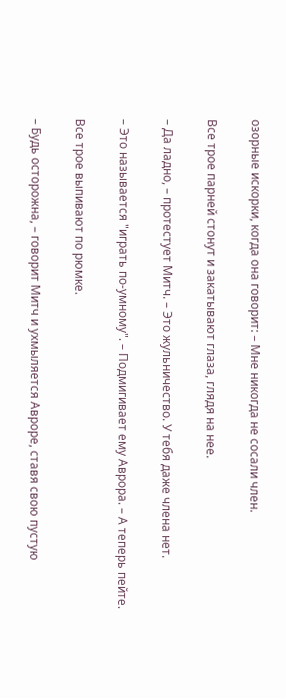озорные искорки, когда она говорит: – Мне никогда не сосали член.

Все трое парней стонут и закатывают глаза, глядя на нее.

– Да ладно, – протестует Митч. – Это жульничество. У тебя даже члена нет.

– Это называется "играть по-умному". – Подмигивает ему Аврора. – А теперь пейте.

Все трое выпивают по рюмке.

– Будь осторожна, – говорит Митч и ухмыляется Авроре, ставя свою пустую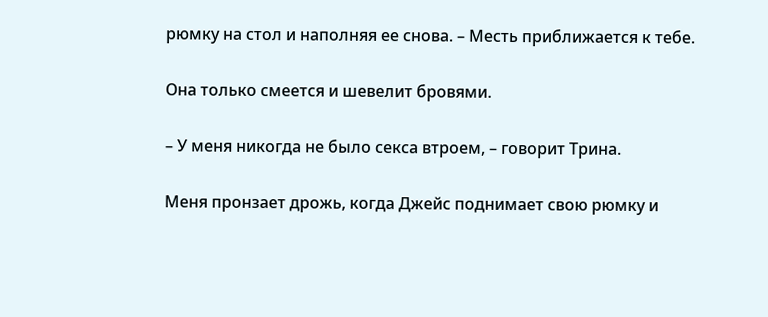рюмку на стол и наполняя ее снова. – Месть приближается к тебе.

Она только смеется и шевелит бровями.

– У меня никогда не было секса втроем, – говорит Трина.

Меня пронзает дрожь, когда Джейс поднимает свою рюмку и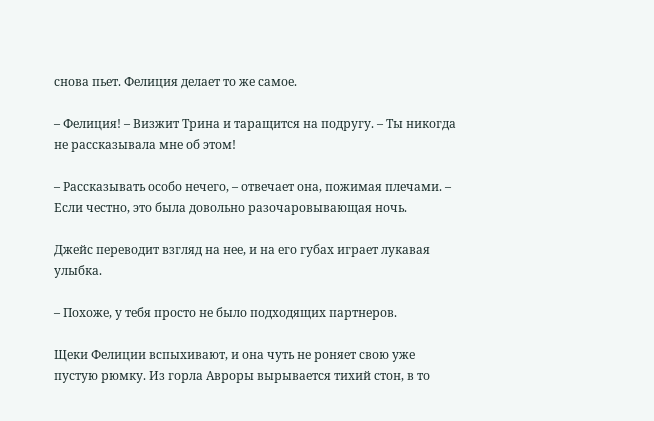снова пьет. Фелиция делает то же самое.

– Фелиция! – Визжит Трина и таращится на подругу. – Ты никогда не рассказывала мне об этом!

– Рассказывать особо нечего, – отвечает она, пожимая плечами. – Если честно, это была довольно разочаровывающая ночь.

Джейс переводит взгляд на нее, и на его губах играет лукавая улыбка.

– Похоже, у тебя просто не было подходящих партнеров.

Щеки Фелиции вспыхивают, и она чуть не роняет свою уже пустую рюмку. Из горла Авроры вырывается тихий стон, в то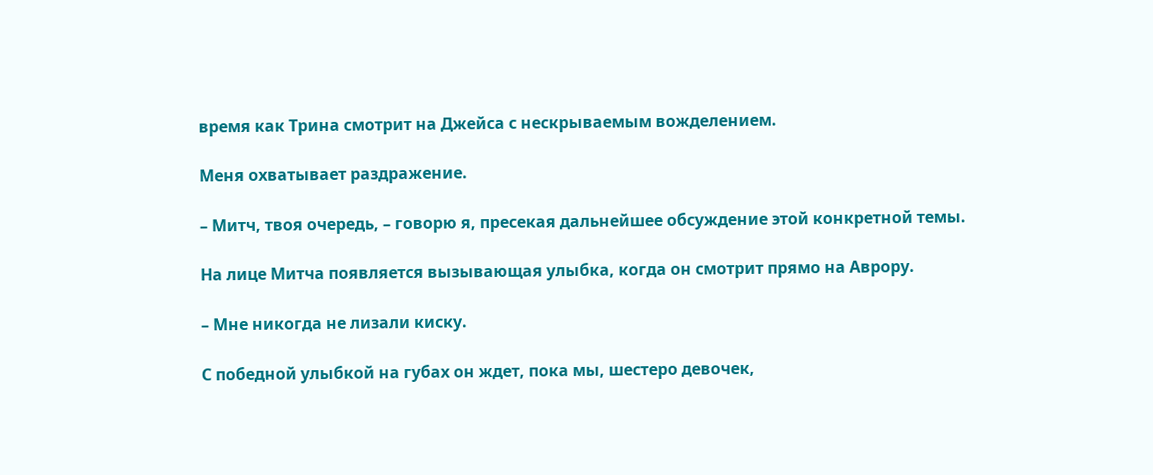время как Трина смотрит на Джейса с нескрываемым вожделением.

Меня охватывает раздражение.

– Митч, твоя очередь, – говорю я, пресекая дальнейшее обсуждение этой конкретной темы.

На лице Митча появляется вызывающая улыбка, когда он смотрит прямо на Аврору.

– Мне никогда не лизали киску.

С победной улыбкой на губах он ждет, пока мы, шестеро девочек,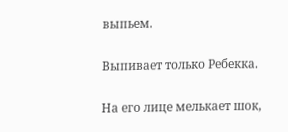выпьем.

Выпивает только Ребекка.

На его лице мелькает шок,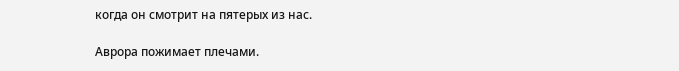когда он смотрит на пятерых из нас.

Аврора пожимает плечами.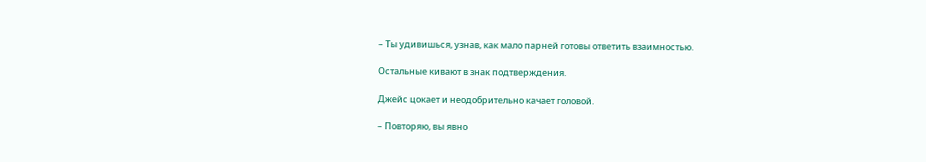– Ты удивишься, узнав, как мало парней готовы ответить взаимностью.

Остальные кивают в знак подтверждения.

Джейс цокает и неодобрительно качает головой.

– Повторяю, вы явно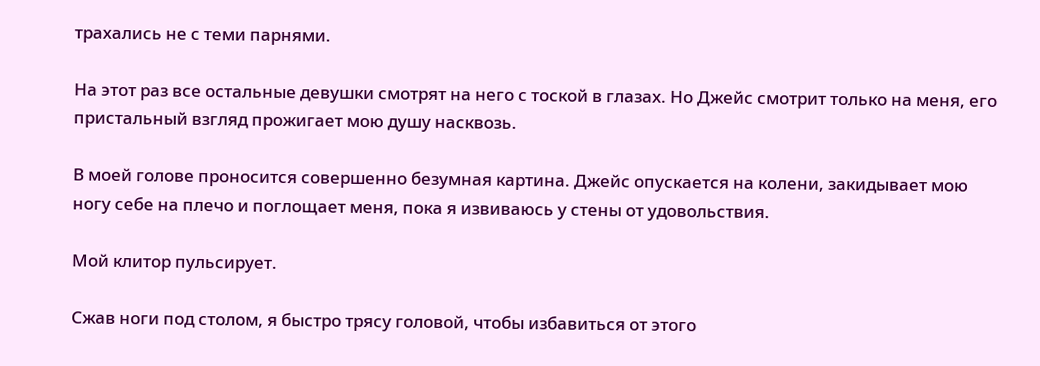трахались не с теми парнями.

На этот раз все остальные девушки смотрят на него с тоской в глазах. Но Джейс смотрит только на меня, его пристальный взгляд прожигает мою душу насквозь.

В моей голове проносится совершенно безумная картина. Джейс опускается на колени, закидывает мою ногу себе на плечо и поглощает меня, пока я извиваюсь у стены от удовольствия.

Мой клитор пульсирует.

Сжав ноги под столом, я быстро трясу головой, чтобы избавиться от этого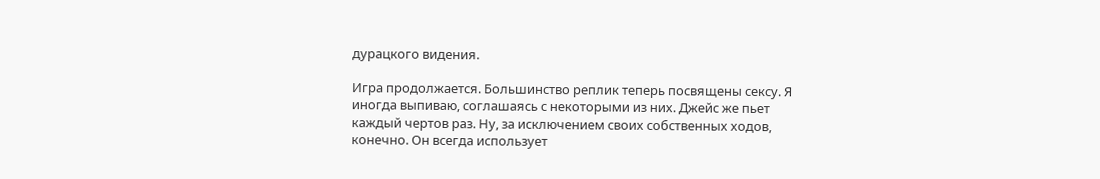дурацкого видения.

Игра продолжается. Большинство реплик теперь посвящены сексу. Я иногда выпиваю, соглашаясь с некоторыми из них. Джейс же пьет каждый чертов раз. Ну, за исключением своих собственных ходов, конечно. Он всегда использует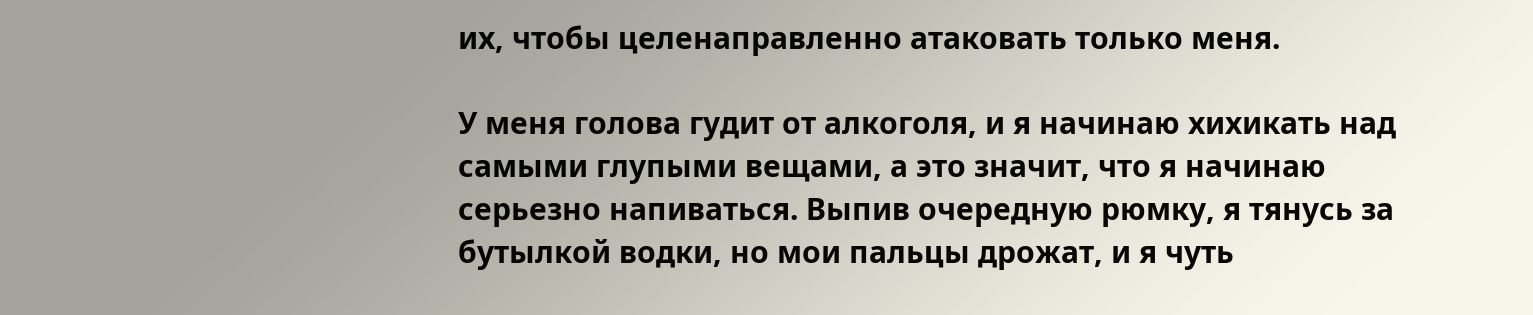их, чтобы целенаправленно атаковать только меня.

У меня голова гудит от алкоголя, и я начинаю хихикать над самыми глупыми вещами, а это значит, что я начинаю серьезно напиваться. Выпив очередную рюмку, я тянусь за бутылкой водки, но мои пальцы дрожат, и я чуть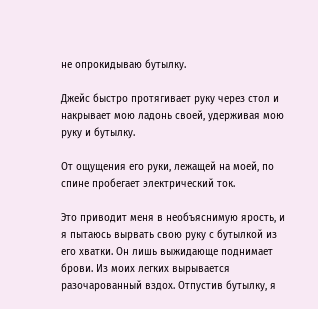не опрокидываю бутылку.

Джейс быстро протягивает руку через стол и накрывает мою ладонь своей, удерживая мою руку и бутылку.

От ощущения его руки, лежащей на моей, по спине пробегает электрический ток.

Это приводит меня в необъяснимую ярость, и я пытаюсь вырвать свою руку с бутылкой из его хватки. Он лишь выжидающе поднимает брови. Из моих легких вырывается разочарованный вздох. Отпустив бутылку, я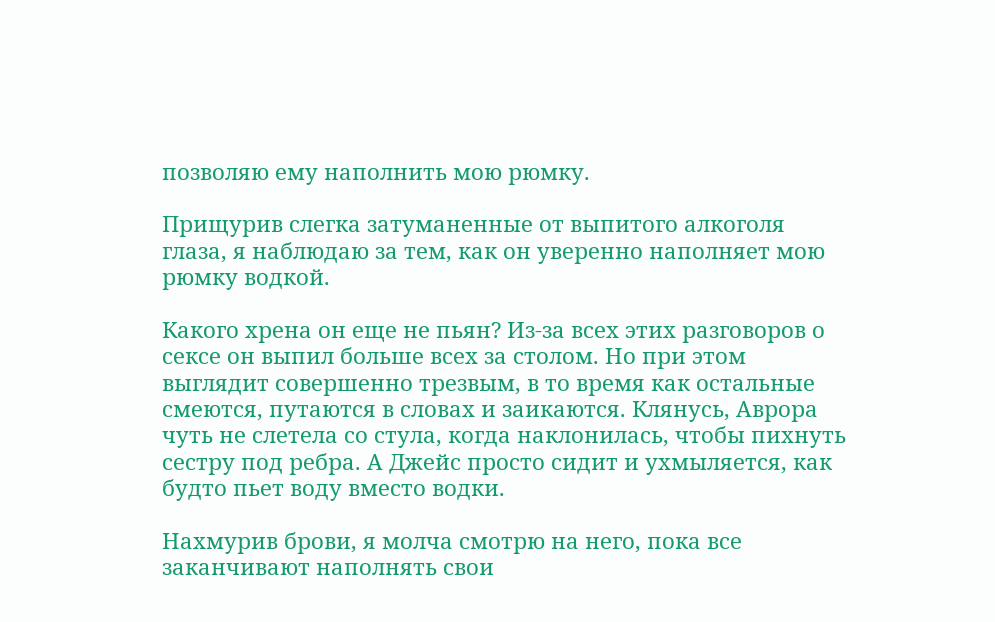позволяю ему наполнить мою рюмку.

Прищурив слегка затуманенные от выпитого алкоголя глаза, я наблюдаю за тем, как он уверенно наполняет мою рюмку водкой.

Какого хрена он еще не пьян? Из-за всех этих разговоров о сексе он выпил больше всех за столом. Но при этом выглядит совершенно трезвым, в то время как остальные смеются, путаются в словах и заикаются. Клянусь, Аврора чуть не слетела со стула, когда наклонилась, чтобы пихнуть сестру под ребра. А Джейс просто сидит и ухмыляется, как будто пьет воду вместо водки.

Нахмурив брови, я молча смотрю на него, пока все заканчивают наполнять свои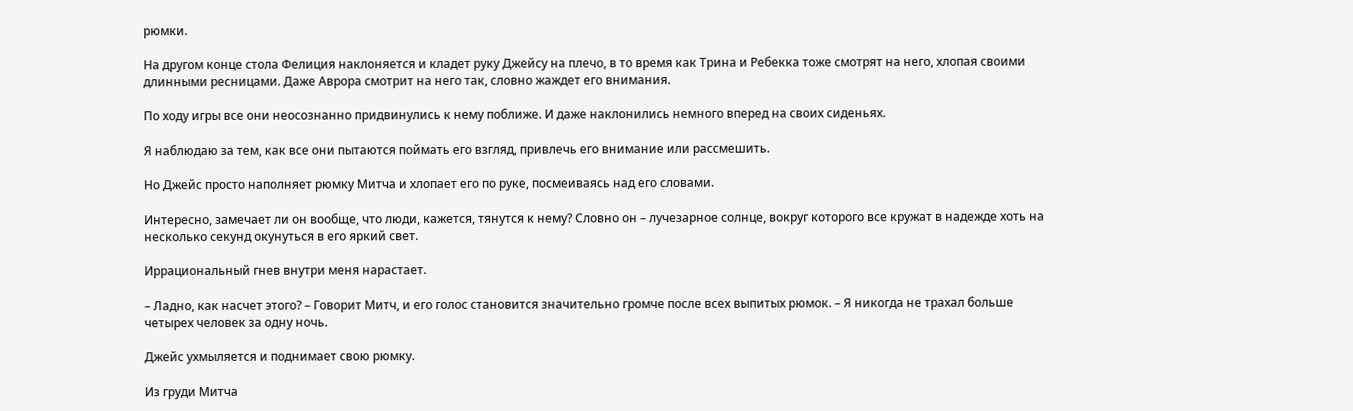рюмки.

На другом конце стола Фелиция наклоняется и кладет руку Джейсу на плечо, в то время как Трина и Ребекка тоже смотрят на него, хлопая своими длинными ресницами. Даже Аврора смотрит на него так, словно жаждет его внимания.

По ходу игры все они неосознанно придвинулись к нему поближе. И даже наклонились немного вперед на своих сиденьях.

Я наблюдаю за тем, как все они пытаются поймать его взгляд, привлечь его внимание или рассмешить.

Но Джейс просто наполняет рюмку Митча и хлопает его по руке, посмеиваясь над его словами.

Интересно, замечает ли он вообще, что люди, кажется, тянутся к нему? Словно он – лучезарное солнце, вокруг которого все кружат в надежде хоть на несколько секунд окунуться в его яркий свет.

Иррациональный гнев внутри меня нарастает.

– Ладно, как насчет этого? – Говорит Митч, и его голос становится значительно громче после всех выпитых рюмок. – Я никогда не трахал больше четырех человек за одну ночь.

Джейс ухмыляется и поднимает свою рюмку.

Из груди Митча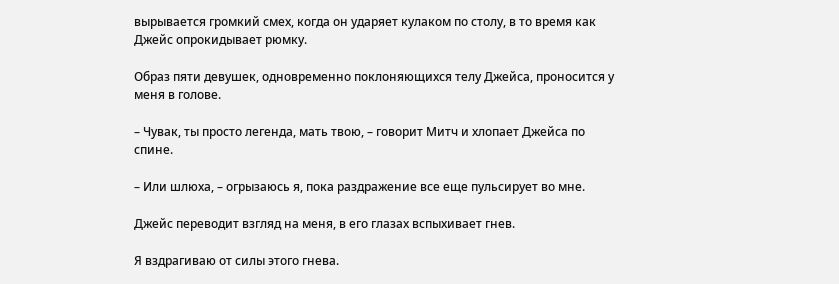вырывается громкий смех, когда он ударяет кулаком по столу, в то время как Джейс опрокидывает рюмку.

Образ пяти девушек, одновременно поклоняющихся телу Джейса, проносится у меня в голове.

– Чувак, ты просто легенда, мать твою, – говорит Митч и хлопает Джейса по спине.

– Или шлюха, – огрызаюсь я, пока раздражение все еще пульсирует во мне.

Джейс переводит взгляд на меня, в его глазах вспыхивает гнев.

Я вздрагиваю от силы этого гнева.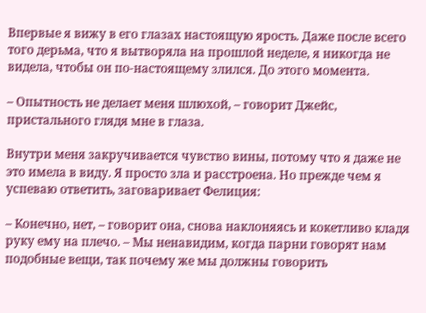Впервые я вижу в его глазах настоящую ярость. Даже после всего того дерьма, что я вытворяла на прошлой неделе, я никогда не видела, чтобы он по-настоящему злился. До этого момента.

– Опытность не делает меня шлюхой, – говорит Джейс, пристального глядя мне в глаза.

Внутри меня закручивается чувство вины, потому что я даже не это имела в виду. Я просто зла и расстроена. Но прежде чем я успеваю ответить, заговаривает Фелиция:

– Конечно, нет, – говорит она, снова наклоняясь и кокетливо кладя руку ему на плечо. – Мы ненавидим, когда парни говорят нам подобные вещи, так почему же мы должны говорить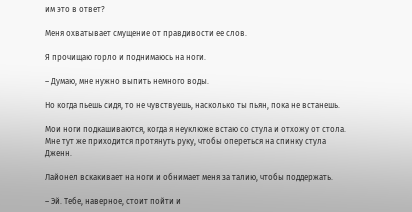им это в ответ?

Меня охватывает смущение от правдивости ее слов.

Я прочищаю горло и поднимаюсь на ноги.

– Думаю, мне нужно выпить немного воды.

Но когда пьешь сидя, то не чувствуешь, насколько ты пьян, пока не встанешь.

Мои ноги подкашиваются, когда я неуклюже встаю со стула и отхожу от стола. Мне тут же приходится протянуть руку, чтобы опереться на спинку стула Дженн.

Лайонел вскакивает на ноги и обнимает меня за талию, чтобы поддержать.

– Эй. Тебе, наверное, стоит пойти и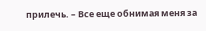прилечь. – Все еще обнимая меня за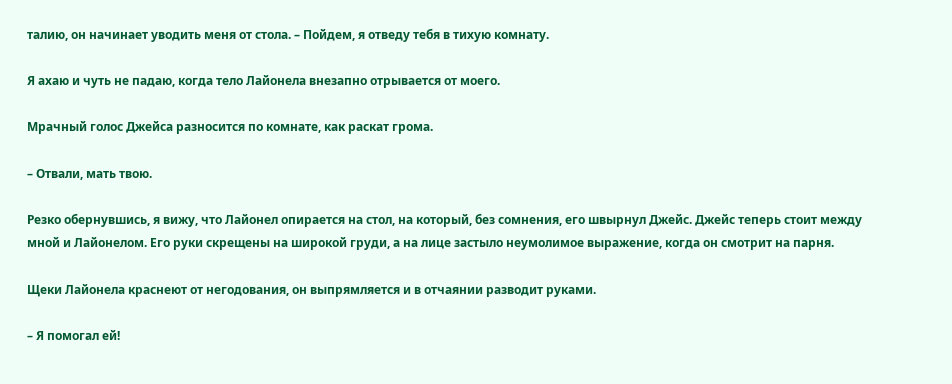талию, он начинает уводить меня от стола. – Пойдем, я отведу тебя в тихую комнату.

Я ахаю и чуть не падаю, когда тело Лайонела внезапно отрывается от моего.

Мрачный голос Джейса разносится по комнате, как раскат грома.

– Отвали, мать твою.

Резко обернувшись, я вижу, что Лайонел опирается на стол, на который, без сомнения, его швырнул Джейс. Джейс теперь стоит между мной и Лайонелом. Его руки скрещены на широкой груди, а на лице застыло неумолимое выражение, когда он смотрит на парня.

Щеки Лайонела краснеют от негодования, он выпрямляется и в отчаянии разводит руками.

– Я помогал ей!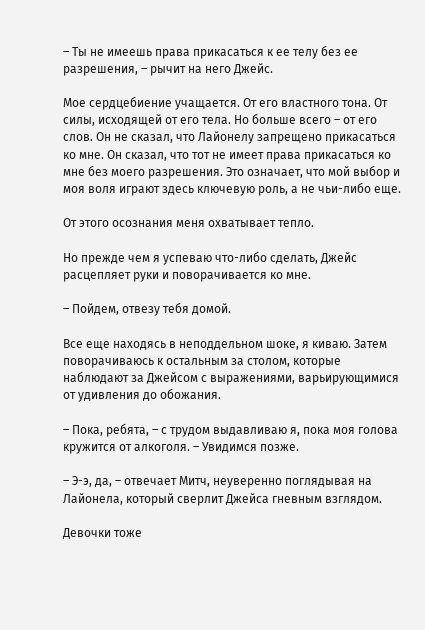– Ты не имеешь права прикасаться к ее телу без ее разрешения, – рычит на него Джейс.

Мое сердцебиение учащается. От его властного тона. От силы, исходящей от его тела. Но больше всего – от его слов. Он не сказал, что Лайонелу запрещено прикасаться ко мне. Он сказал, что тот не имеет права прикасаться ко мне без моего разрешения. Это означает, что мой выбор и моя воля играют здесь ключевую роль, а не чьи-либо еще.

От этого осознания меня охватывает тепло.

Но прежде чем я успеваю что-либо сделать, Джейс расцепляет руки и поворачивается ко мне.

– Пойдем, отвезу тебя домой.

Все еще находясь в неподдельном шоке, я киваю. Затем поворачиваюсь к остальным за столом, которые наблюдают за Джейсом с выражениями, варьирующимися от удивления до обожания.

– Пока, ребята, – с трудом выдавливаю я, пока моя голова кружится от алкоголя. – Увидимся позже.

– Э-э, да, – отвечает Митч, неуверенно поглядывая на Лайонела, который сверлит Джейса гневным взглядом.

Девочки тоже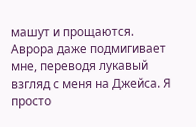машут и прощаются. Аврора даже подмигивает мне, переводя лукавый взгляд с меня на Джейса. Я просто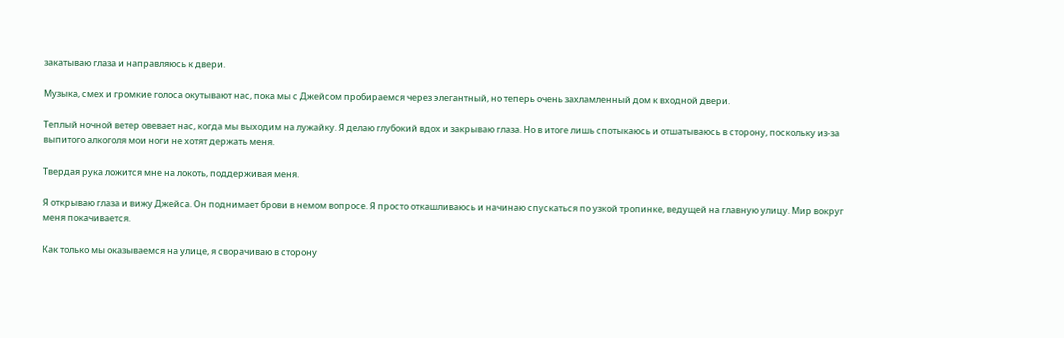закатываю глаза и направляюсь к двери.

Музыка, смех и громкие голоса окутывают нас, пока мы с Джейсом пробираемся через элегантный, но теперь очень захламленный дом к входной двери.

Теплый ночной ветер овевает нас, когда мы выходим на лужайку. Я делаю глубокий вдох и закрываю глаза. Но в итоге лишь спотыкаюсь и отшатываюсь в сторону, поскольку из-за выпитого алкоголя мои ноги не хотят держать меня.

Твердая рука ложится мне на локоть, поддерживая меня.

Я открываю глаза и вижу Джейса. Он поднимает брови в немом вопросе. Я просто откашливаюсь и начинаю спускаться по узкой тропинке, ведущей на главную улицу. Мир вокруг меня покачивается.

Как только мы оказываемся на улице, я сворачиваю в сторону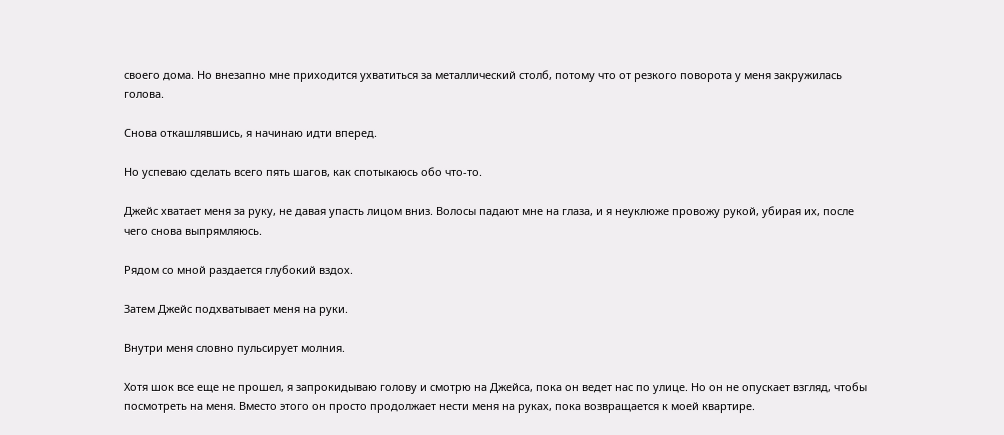своего дома. Но внезапно мне приходится ухватиться за металлический столб, потому что от резкого поворота у меня закружилась голова.

Снова откашлявшись, я начинаю идти вперед.

Но успеваю сделать всего пять шагов, как спотыкаюсь обо что-то.

Джейс хватает меня за руку, не давая упасть лицом вниз. Волосы падают мне на глаза, и я неуклюже провожу рукой, убирая их, после чего снова выпрямляюсь.

Рядом со мной раздается глубокий вздох.

Затем Джейс подхватывает меня на руки.

Внутри меня словно пульсирует молния.

Хотя шок все еще не прошел, я запрокидываю голову и смотрю на Джейса, пока он ведет нас по улице. Но он не опускает взгляд, чтобы посмотреть на меня. Вместо этого он просто продолжает нести меня на руках, пока возвращается к моей квартире.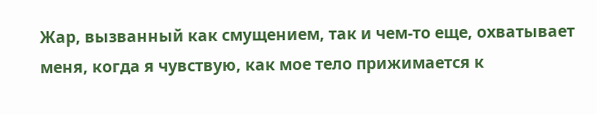Жар, вызванный как смущением, так и чем-то еще, охватывает меня, когда я чувствую, как мое тело прижимается к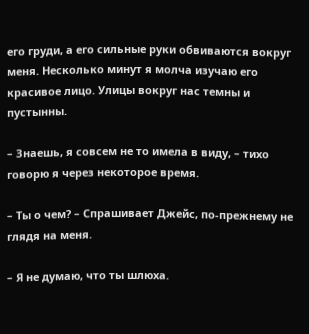его груди, а его сильные руки обвиваются вокруг меня. Несколько минут я молча изучаю его красивое лицо. Улицы вокруг нас темны и пустынны.

– Знаешь, я совсем не то имела в виду, – тихо говорю я через некоторое время.

– Ты о чем? – Спрашивает Джейс, по-прежнему не глядя на меня.

– Я не думаю, что ты шлюха.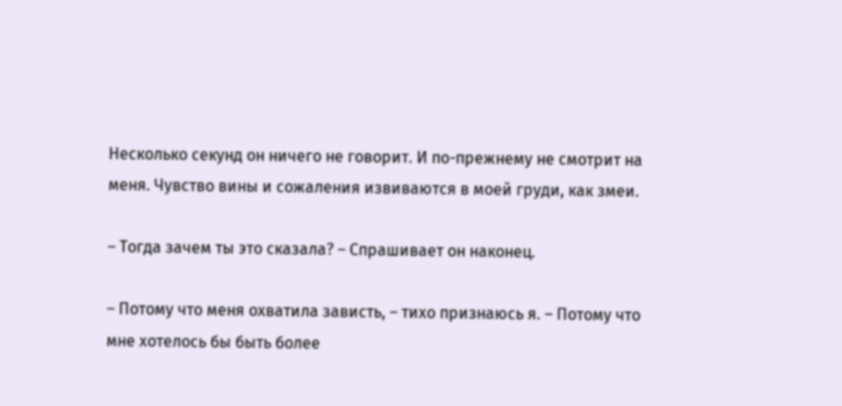Несколько секунд он ничего не говорит. И по-прежнему не смотрит на меня. Чувство вины и сожаления извиваются в моей груди, как змеи.

– Тогда зачем ты это сказала? – Спрашивает он наконец.

– Потому что меня охватила зависть, – тихо признаюсь я. – Потому что мне хотелось бы быть более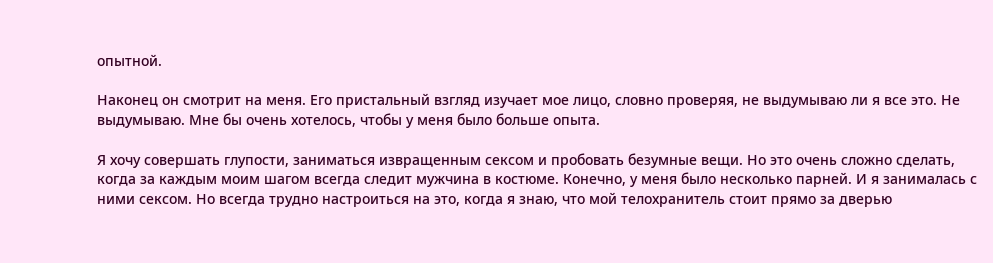опытной.

Наконец он смотрит на меня. Его пристальный взгляд изучает мое лицо, словно проверяя, не выдумываю ли я все это. Не выдумываю. Мне бы очень хотелось, чтобы у меня было больше опыта.

Я хочу совершать глупости, заниматься извращенным сексом и пробовать безумные вещи. Но это очень сложно сделать, когда за каждым моим шагом всегда следит мужчина в костюме. Конечно, у меня было несколько парней. И я занималась с ними сексом. Но всегда трудно настроиться на это, когда я знаю, что мой телохранитель стоит прямо за дверью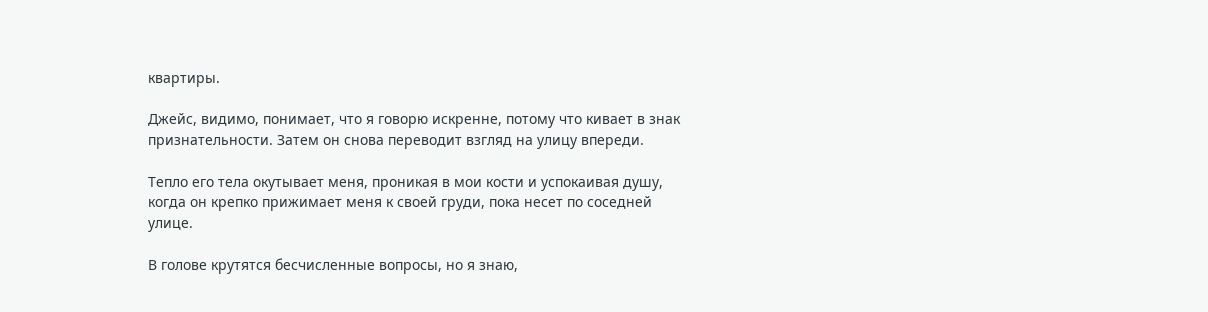квартиры.

Джейс, видимо, понимает, что я говорю искренне, потому что кивает в знак признательности. Затем он снова переводит взгляд на улицу впереди.

Тепло его тела окутывает меня, проникая в мои кости и успокаивая душу, когда он крепко прижимает меня к своей груди, пока несет по соседней улице.

В голове крутятся бесчисленные вопросы, но я знаю,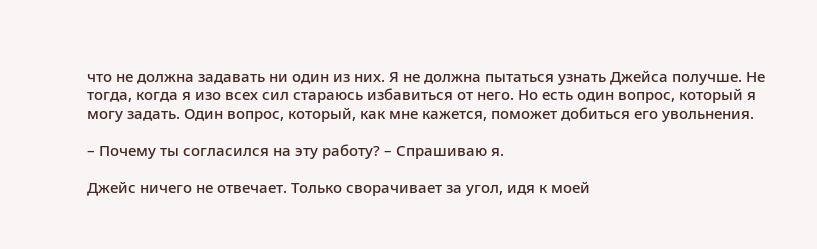что не должна задавать ни один из них. Я не должна пытаться узнать Джейса получше. Не тогда, когда я изо всех сил стараюсь избавиться от него. Но есть один вопрос, который я могу задать. Один вопрос, который, как мне кажется, поможет добиться его увольнения.

– Почему ты согласился на эту работу? – Спрашиваю я.

Джейс ничего не отвечает. Только сворачивает за угол, идя к моей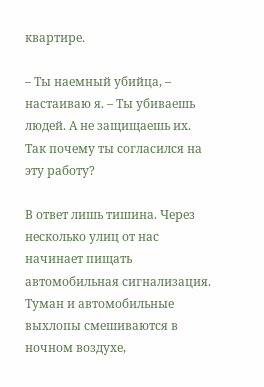квартире.

– Ты наемный убийца, – настаиваю я. – Ты убиваешь людей. А не защищаешь их. Так почему ты согласился на эту работу?

В ответ лишь тишина. Через несколько улиц от нас начинает пищать автомобильная сигнализация. Туман и автомобильные выхлопы смешиваются в ночном воздухе,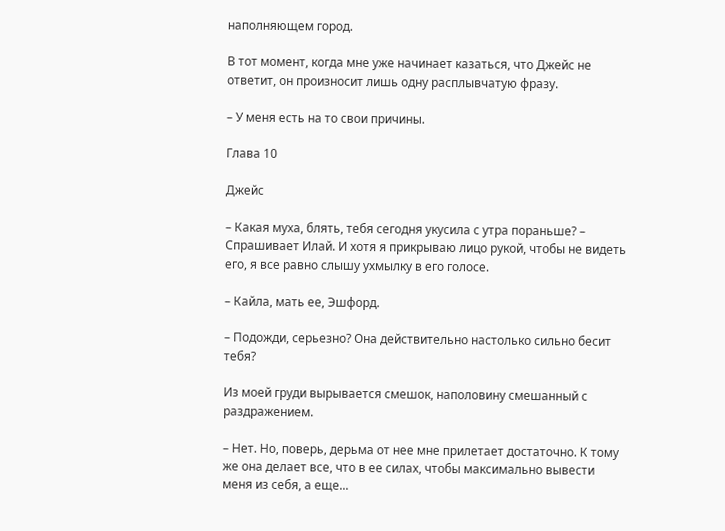наполняющем город.

В тот момент, когда мне уже начинает казаться, что Джейс не ответит, он произносит лишь одну расплывчатую фразу.

– У меня есть на то свои причины.

Глава 10

Джейс

– Какая муха, блять, тебя сегодня укусила с утра пораньше? – Спрашивает Илай. И хотя я прикрываю лицо рукой, чтобы не видеть его, я все равно слышу ухмылку в его голосе.

– Кайла, мать ее, Эшфорд.

– Подожди, серьезно? Она действительно настолько сильно бесит тебя?

Из моей груди вырывается смешок, наполовину смешанный с раздражением.

– Нет. Но, поверь, дерьма от нее мне прилетает достаточно. К тому же она делает все, что в ее силах, чтобы максимально вывести меня из себя, а еще...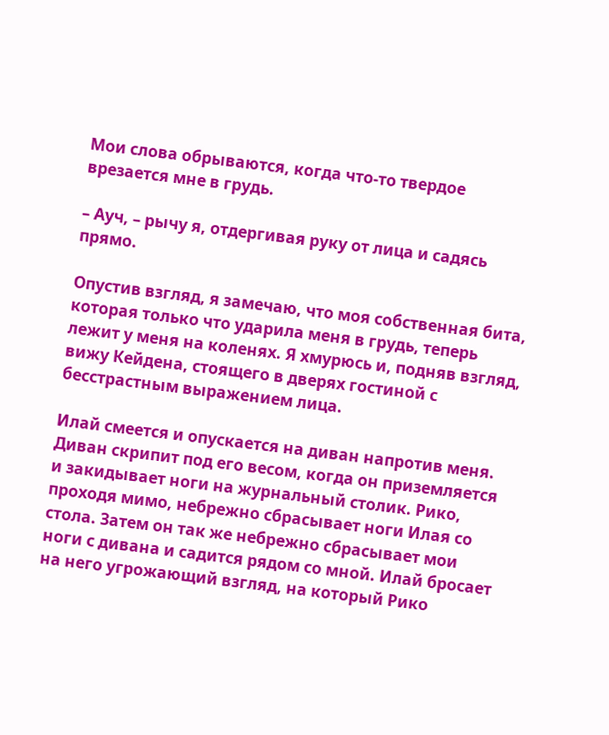Мои слова обрываются, когда что-то твердое врезается мне в грудь.

– Ауч, – рычу я, отдергивая руку от лица и садясь прямо.

Опустив взгляд, я замечаю, что моя собственная бита, которая только что ударила меня в грудь, теперь лежит у меня на коленях. Я хмурюсь и, подняв взгляд, вижу Кейдена, стоящего в дверях гостиной с бесстрастным выражением лица.

Илай смеется и опускается на диван напротив меня. Диван скрипит под его весом, когда он приземляется и закидывает ноги на журнальный столик. Рико, проходя мимо, небрежно сбрасывает ноги Илая со стола. Затем он так же небрежно сбрасывает мои ноги с дивана и садится рядом со мной. Илай бросает на него угрожающий взгляд, на который Рико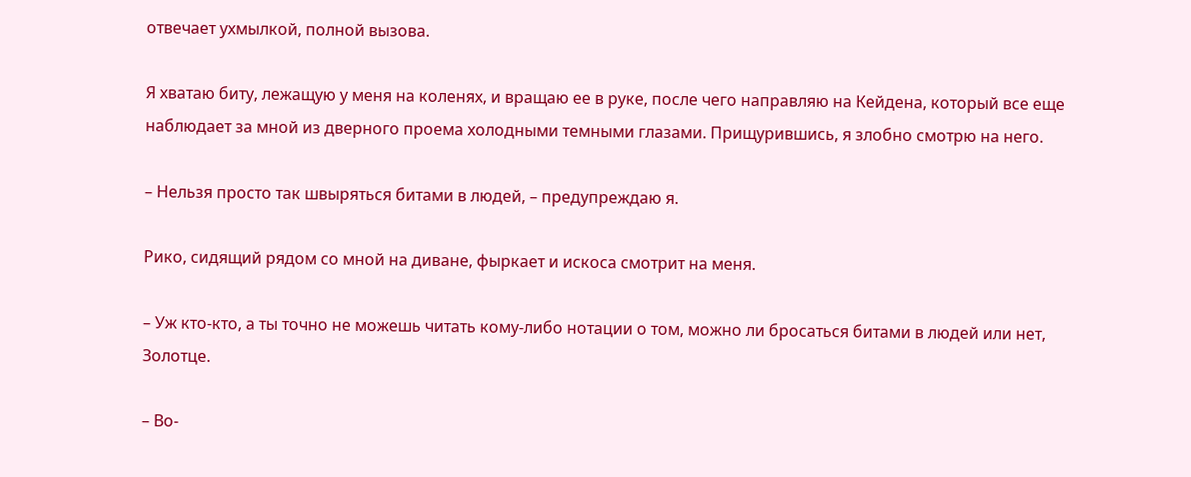отвечает ухмылкой, полной вызова.

Я хватаю биту, лежащую у меня на коленях, и вращаю ее в руке, после чего направляю на Кейдена, который все еще наблюдает за мной из дверного проема холодными темными глазами. Прищурившись, я злобно смотрю на него.

– Нельзя просто так швыряться битами в людей, – предупреждаю я.

Рико, сидящий рядом со мной на диване, фыркает и искоса смотрит на меня.

– Уж кто-кто, а ты точно не можешь читать кому-либо нотации о том, можно ли бросаться битами в людей или нет, Золотце.

– Во-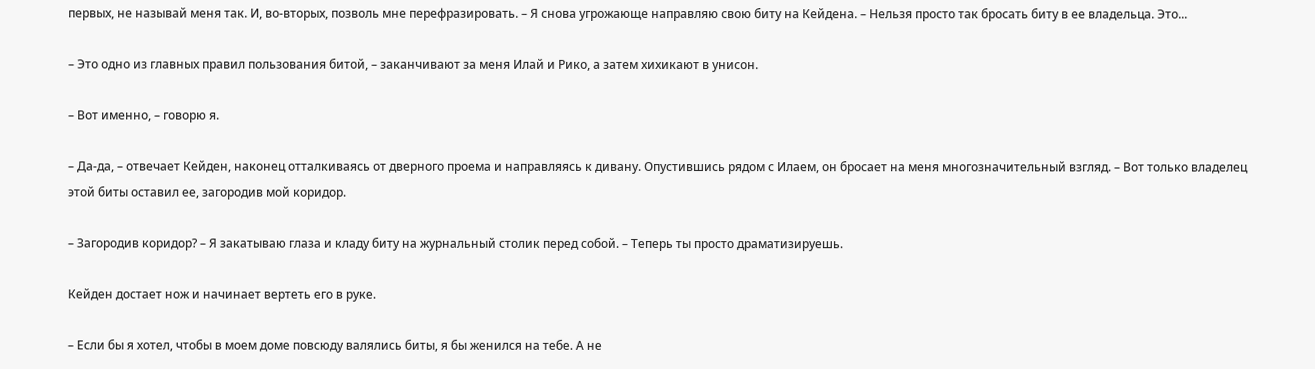первых, не называй меня так. И, во-вторых, позволь мне перефразировать. – Я снова угрожающе направляю свою биту на Кейдена. – Нельзя просто так бросать биту в ее владельца. Это...

– Это одно из главных правил пользования битой, – заканчивают за меня Илай и Рико, а затем хихикают в унисон.

– Вот именно, – говорю я.

– Да-да, – отвечает Кейден, наконец отталкиваясь от дверного проема и направляясь к дивану. Опустившись рядом с Илаем, он бросает на меня многозначительный взгляд. – Вот только владелец этой биты оставил ее, загородив мой коридор.

– Загородив коридор? – Я закатываю глаза и кладу биту на журнальный столик перед собой. – Теперь ты просто драматизируешь.

Кейден достает нож и начинает вертеть его в руке.

– Если бы я хотел, чтобы в моем доме повсюду валялись биты, я бы женился на тебе. А не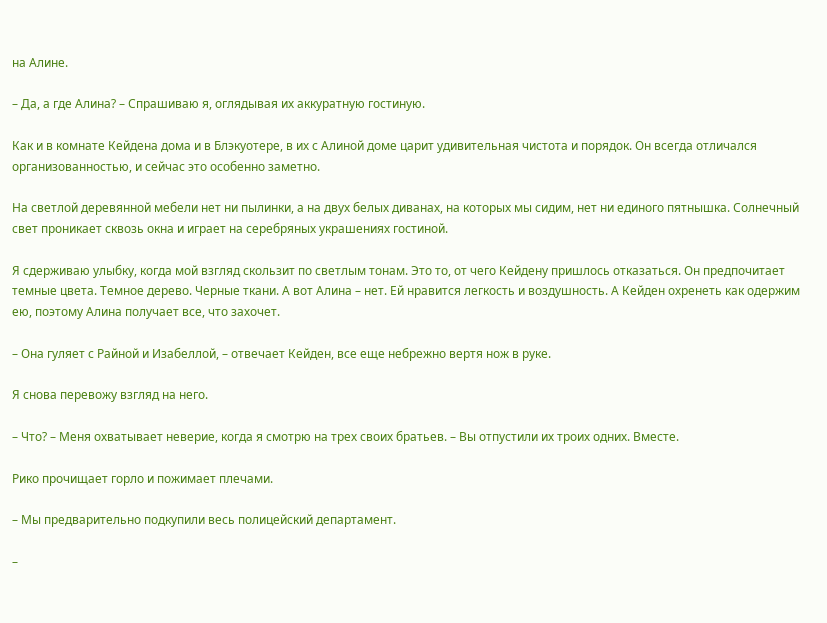на Алине.

– Да, а где Алина? – Спрашиваю я, оглядывая их аккуратную гостиную.

Как и в комнате Кейдена дома и в Блэкуотере, в их с Алиной доме царит удивительная чистота и порядок. Он всегда отличался организованностью, и сейчас это особенно заметно.

На светлой деревянной мебели нет ни пылинки, а на двух белых диванах, на которых мы сидим, нет ни единого пятнышка. Солнечный свет проникает сквозь окна и играет на серебряных украшениях гостиной.

Я сдерживаю улыбку, когда мой взгляд скользит по светлым тонам. Это то, от чего Кейдену пришлось отказаться. Он предпочитает темные цвета. Темное дерево. Черные ткани. А вот Алина – нет. Ей нравится легкость и воздушность. А Кейден охренеть как одержим ею, поэтому Алина получает все, что захочет.

– Она гуляет с Райной и Изабеллой, – отвечает Кейден, все еще небрежно вертя нож в руке.

Я снова перевожу взгляд на него.

– Что? – Меня охватывает неверие, когда я смотрю на трех своих братьев. – Вы отпустили их троих одних. Вместе.

Рико прочищает горло и пожимает плечами.

– Мы предварительно подкупили весь полицейский департамент.

–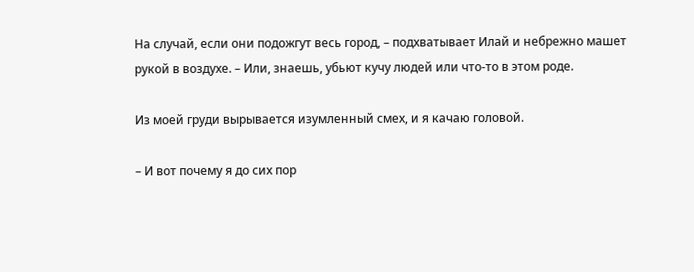На случай, если они подожгут весь город, – подхватывает Илай и небрежно машет рукой в воздухе. – Или, знаешь, убьют кучу людей или что-то в этом роде.

Из моей груди вырывается изумленный смех, и я качаю головой.

– И вот почему я до сих пор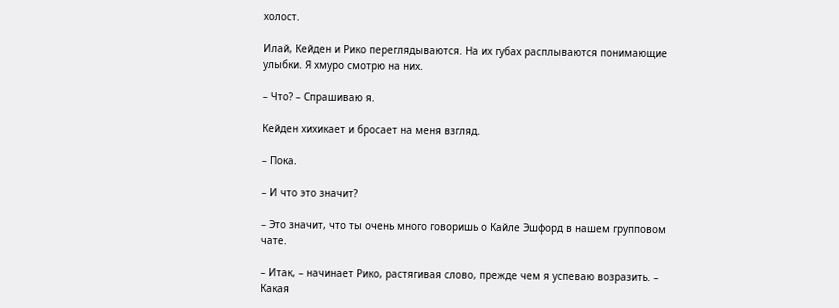холост.

Илай, Кейден и Рико переглядываются. На их губах расплываются понимающие улыбки. Я хмуро смотрю на них.

– Что? – Спрашиваю я.

Кейден хихикает и бросает на меня взгляд.

– Пока.

– И что это значит?

– Это значит, что ты очень много говоришь о Кайле Эшфорд в нашем групповом чате.

– Итак, – начинает Рико, растягивая слово, прежде чем я успеваю возразить. – Какая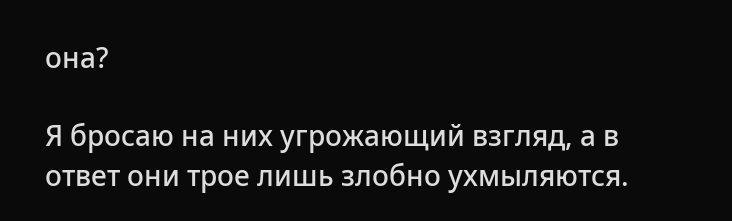она?

Я бросаю на них угрожающий взгляд, а в ответ они трое лишь злобно ухмыляются.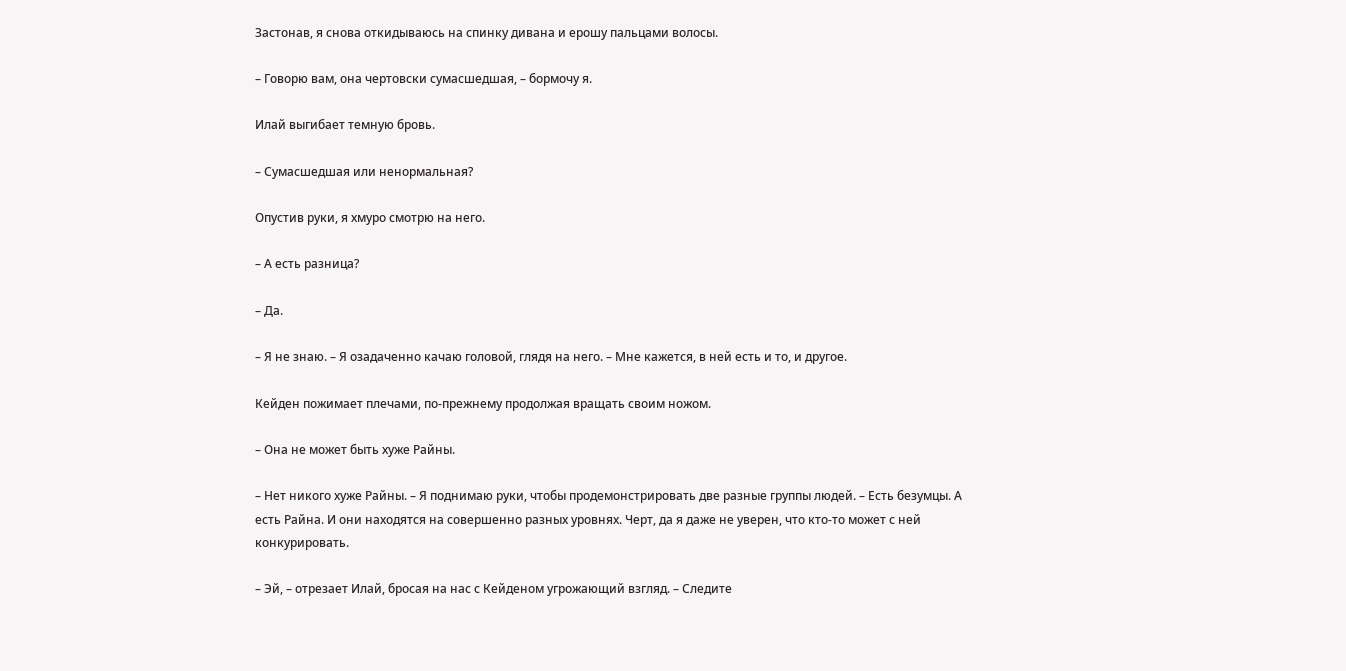Застонав, я снова откидываюсь на спинку дивана и ерошу пальцами волосы.

– Говорю вам, она чертовски сумасшедшая, – бормочу я.

Илай выгибает темную бровь.

– Сумасшедшая или ненормальная?

Опустив руки, я хмуро смотрю на него.

– А есть разница?

– Да.

– Я не знаю. – Я озадаченно качаю головой, глядя на него. – Мне кажется, в ней есть и то, и другое.

Кейден пожимает плечами, по-прежнему продолжая вращать своим ножом.

– Она не может быть хуже Райны.

– Нет никого хуже Райны. – Я поднимаю руки, чтобы продемонстрировать две разные группы людей. – Есть безумцы. А есть Райна. И они находятся на совершенно разных уровнях. Черт, да я даже не уверен, что кто-то может с ней конкурировать.

– Эй, – отрезает Илай, бросая на нас с Кейденом угрожающий взгляд. – Следите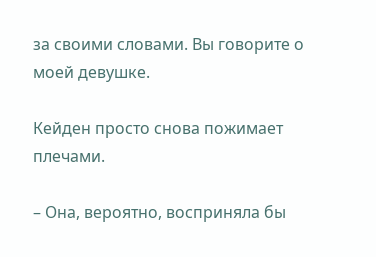за своими словами. Вы говорите о моей девушке.

Кейден просто снова пожимает плечами.

– Она, вероятно, восприняла бы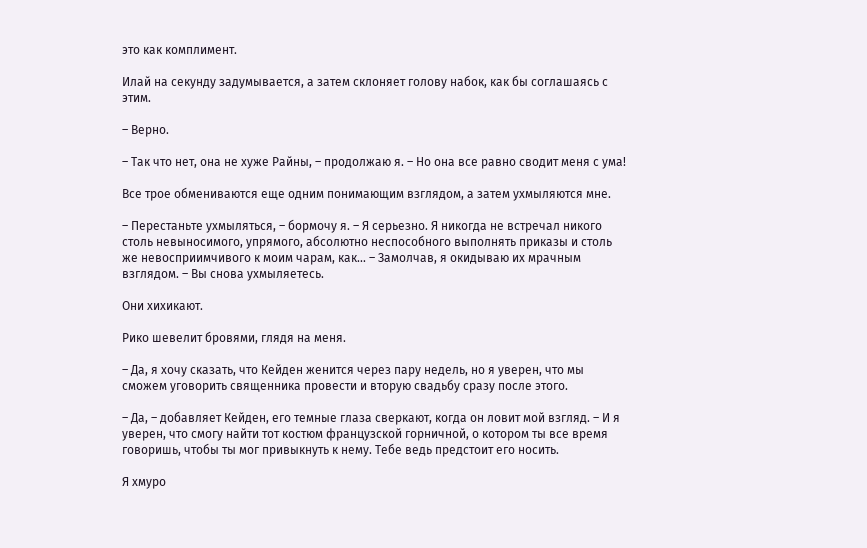это как комплимент.

Илай на секунду задумывается, а затем склоняет голову набок, как бы соглашаясь с этим.

– Верно.

– Так что нет, она не хуже Райны, – продолжаю я. – Но она все равно сводит меня с ума!

Все трое обмениваются еще одним понимающим взглядом, а затем ухмыляются мне.

– Перестаньте ухмыляться, – бормочу я. – Я серьезно. Я никогда не встречал никого столь невыносимого, упрямого, абсолютно неспособного выполнять приказы и столь же невосприимчивого к моим чарам, как... – Замолчав, я окидываю их мрачным взглядом. – Вы снова ухмыляетесь.

Они хихикают.

Рико шевелит бровями, глядя на меня.

– Да, я хочу сказать, что Кейден женится через пару недель, но я уверен, что мы сможем уговорить священника провести и вторую свадьбу сразу после этого.

– Да, – добавляет Кейден, его темные глаза сверкают, когда он ловит мой взгляд. – И я уверен, что смогу найти тот костюм французской горничной, о котором ты все время говоришь, чтобы ты мог привыкнуть к нему. Тебе ведь предстоит его носить.

Я хмуро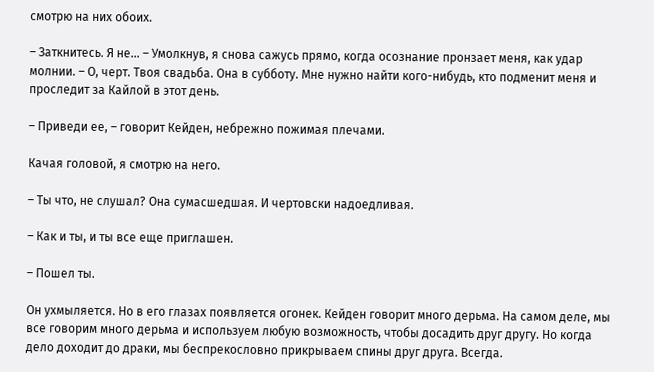смотрю на них обоих.

– Заткнитесь. Я не... – Умолкнув, я снова сажусь прямо, когда осознание пронзает меня, как удар молнии. – О, черт. Твоя свадьба. Она в субботу. Мне нужно найти кого-нибудь, кто подменит меня и проследит за Кайлой в этот день.

– Приведи ее, – говорит Кейден, небрежно пожимая плечами.

Качая головой, я смотрю на него.

– Ты что, не слушал? Она сумасшедшая. И чертовски надоедливая.

– Как и ты, и ты все еще приглашен.

– Пошел ты.

Он ухмыляется. Но в его глазах появляется огонек. Кейден говорит много дерьма. На самом деле, мы все говорим много дерьма и используем любую возможность, чтобы досадить друг другу. Но когда дело доходит до драки, мы беспрекословно прикрываем спины друг друга. Всегда.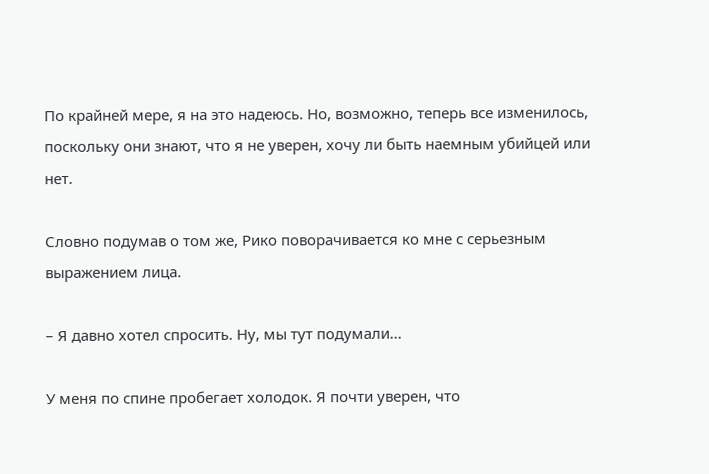По крайней мере, я на это надеюсь. Но, возможно, теперь все изменилось, поскольку они знают, что я не уверен, хочу ли быть наемным убийцей или нет.

Словно подумав о том же, Рико поворачивается ко мне с серьезным выражением лица.

– Я давно хотел спросить. Ну, мы тут подумали...

У меня по спине пробегает холодок. Я почти уверен, что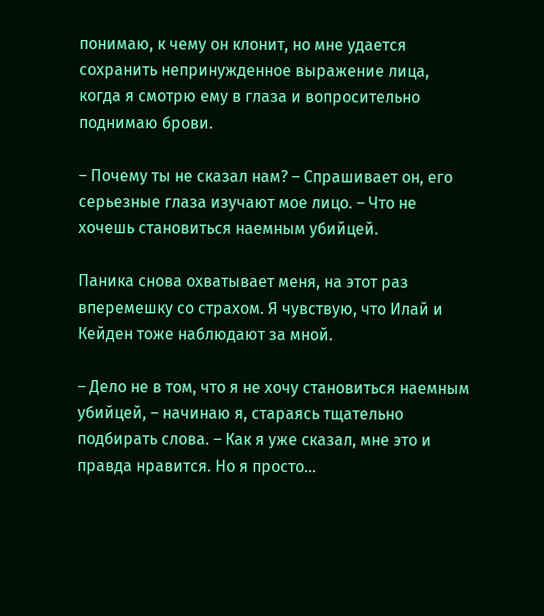понимаю, к чему он клонит, но мне удается сохранить непринужденное выражение лица, когда я смотрю ему в глаза и вопросительно поднимаю брови.

– Почему ты не сказал нам? – Спрашивает он, его серьезные глаза изучают мое лицо. – Что не хочешь становиться наемным убийцей.

Паника снова охватывает меня, на этот раз вперемешку со страхом. Я чувствую, что Илай и Кейден тоже наблюдают за мной.

– Дело не в том, что я не хочу становиться наемным убийцей, – начинаю я, стараясь тщательно подбирать слова. – Как я уже сказал, мне это и правда нравится. Но я просто…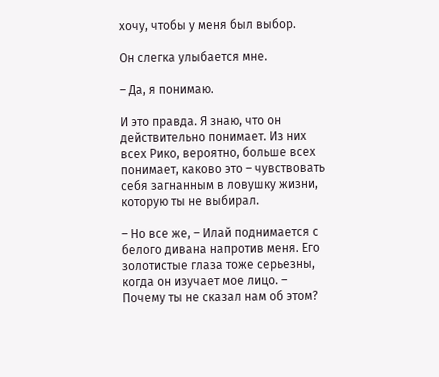хочу, чтобы у меня был выбор.

Он слегка улыбается мне.

– Да, я понимаю.

И это правда. Я знаю, что он действительно понимает. Из них всех Рико, вероятно, больше всех понимает, каково это – чувствовать себя загнанным в ловушку жизни, которую ты не выбирал.

– Но все же, – Илай поднимается с белого дивана напротив меня. Его золотистые глаза тоже серьезны, когда он изучает мое лицо. – Почему ты не сказал нам об этом?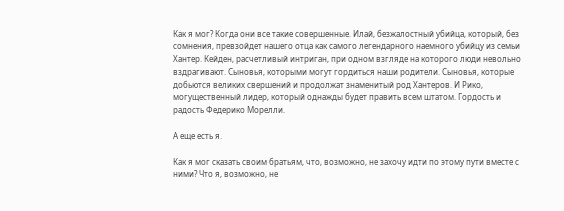Как я мог? Когда они все такие совершенные. Илай, безжалостный убийца, который, без сомнения, превзойдет нашего отца как самого легендарного наемного убийцу из семьи Хантер. Кейден, расчетливый интриган, при одном взгляде на которого люди невольно вздрагивают. Сыновья, которыми могут гордиться наши родители. Сыновья, которые добьются великих свершений и продолжат знаменитый род Хантеров. И Рико, могущественный лидер, который однажды будет править всем штатом. Гордость и радость Федерико Морелли.

А еще есть я.

Как я мог сказать своим братьям, что, возможно, не захочу идти по этому пути вместе с ними? Что я, возможно, не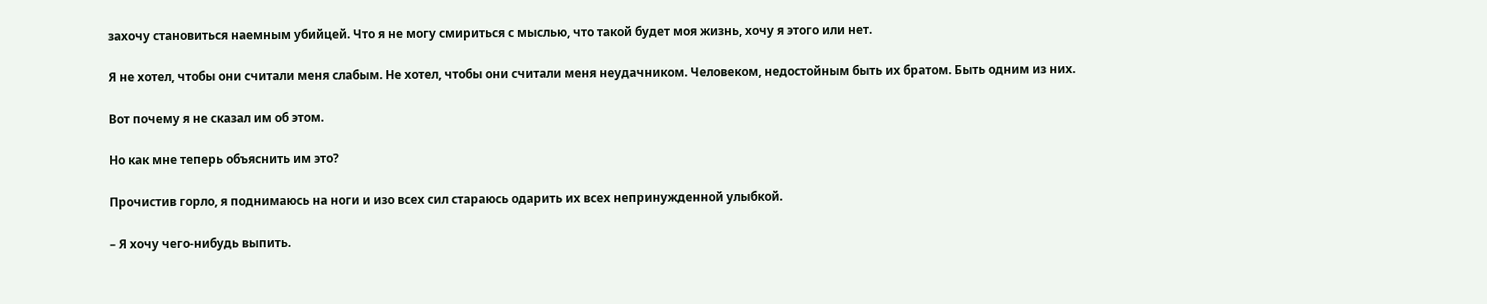захочу становиться наемным убийцей. Что я не могу смириться с мыслью, что такой будет моя жизнь, хочу я этого или нет.

Я не хотел, чтобы они считали меня слабым. Не хотел, чтобы они считали меня неудачником. Человеком, недостойным быть их братом. Быть одним из них.

Вот почему я не сказал им об этом.

Но как мне теперь объяснить им это?

Прочистив горло, я поднимаюсь на ноги и изо всех сил стараюсь одарить их всех непринужденной улыбкой.

– Я хочу чего-нибудь выпить.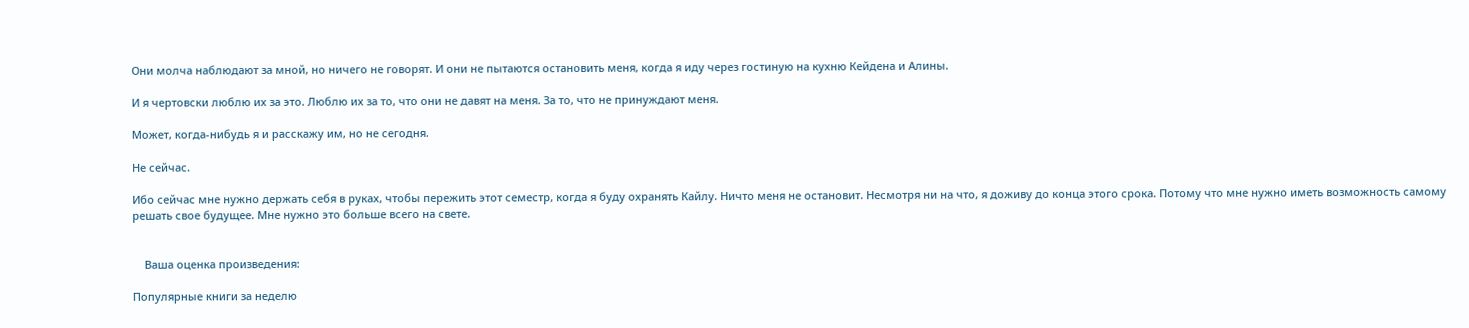Они молча наблюдают за мной, но ничего не говорят. И они не пытаются остановить меня, когда я иду через гостиную на кухню Кейдена и Алины.

И я чертовски люблю их за это. Люблю их за то, что они не давят на меня. За то, что не принуждают меня.

Может, когда-нибудь я и расскажу им, но не сегодня.

Не сейчас.

Ибо сейчас мне нужно держать себя в руках, чтобы пережить этот семестр, когда я буду охранять Кайлу. Ничто меня не остановит. Несмотря ни на что, я доживу до конца этого срока. Потому что мне нужно иметь возможность самому решать свое будущее. Мне нужно это больше всего на свете.


    Ваша оценка произведения:

Популярные книги за неделю